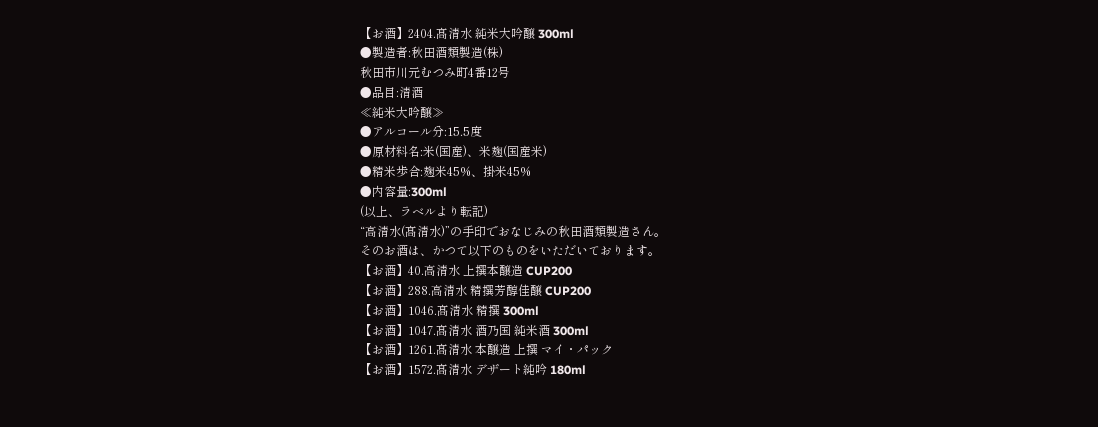【お酒】2404.髙清水 純米大吟醸 300ml
●製造者:秋田酒類製造(株)
秋田市川元むつみ町4番12号
●品目:清酒
≪純米大吟醸≫
●アルコール分:15.5度
●原材料名:米(国産)、米麹(国産米)
●精米歩合:麹米45%、掛米45%
●内容量:300ml
(以上、ラベルより転記)
“高清水(髙清水)”の手印でおなじみの秋田酒類製造さん。
そのお酒は、かつて以下のものをいただいております。
【お酒】40.高清水 上撰本醸造 CUP200
【お酒】288.高清水 精撰芳醇佳醸 CUP200
【お酒】1046.髙清水 精撰 300ml
【お酒】1047.髙清水 酒乃国 純米酒 300ml
【お酒】1261.髙清水 本醸造 上撰 マイ・パック
【お酒】1572.髙清水 デザート純吟 180ml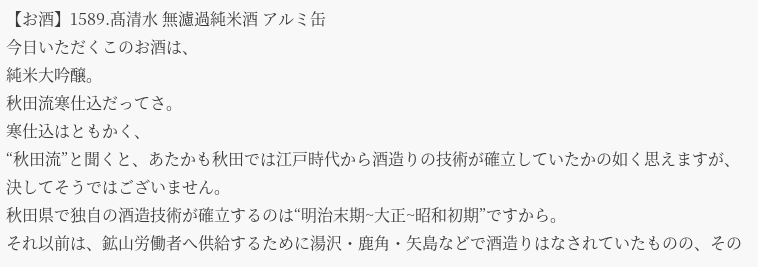【お酒】1589.髙清水 無濾過純米酒 アルミ缶
今日いただくこのお酒は、
純米大吟醸。
秋田流寒仕込だってさ。
寒仕込はともかく、
“秋田流”と聞くと、あたかも秋田では江戸時代から酒造りの技術が確立していたかの如く思えますが、決してそうではございません。
秋田県で独自の酒造技術が確立するのは“明治末期~大正~昭和初期”ですから。
それ以前は、鉱山労働者へ供給するために湯沢・鹿角・矢島などで酒造りはなされていたものの、その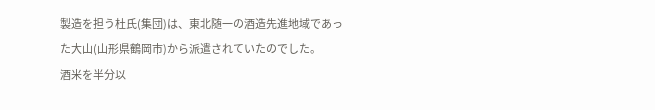製造を担う杜氏(集団)は、東北随一の酒造先進地域であった大山(山形県鶴岡市)から派遣されていたのでした。
酒米を半分以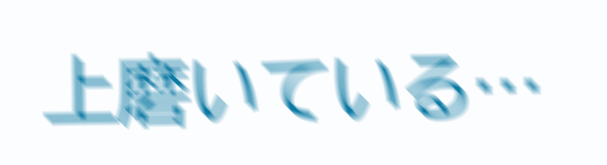上磨いている…